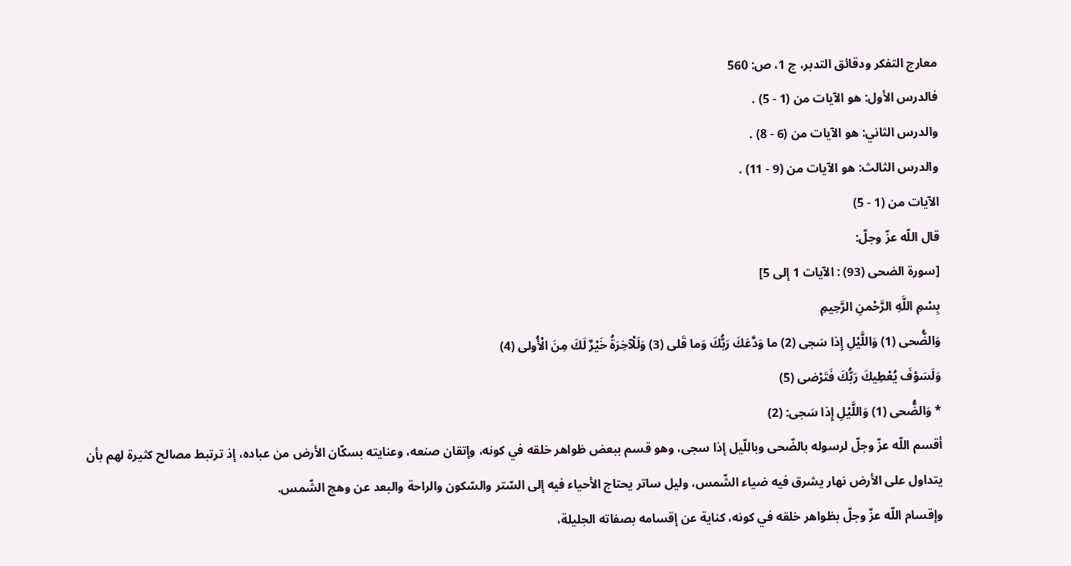معارج التفكر ودقائق التدبر، ج 1، ص: 560
فالدرس الأول: هو الآيات من (1 - 5) .
والدرس الثاني: هو الآيات من (6 - 8) .
والدرس الثالث: هو الآيات من (9 - 11) .
الآيات من (1 - 5)
قال اللّه عزّ وجلّ:
[سورة الضحى (93) : الآيات 1 إلى 5]
بِسْمِ اللَّهِ الرَّحْمنِ الرَّحِيمِ
وَالضُّحى (1) وَاللَّيْلِ إِذا سَجى (2) ما وَدَّعَكَ رَبُّكَ وَما قَلى (3) وَلَلْآخِرَةُ خَيْرٌ لَكَ مِنَ الْأُولى (4)
وَلَسَوْفَ يُعْطِيكَ رَبُّكَ فَتَرْضى (5)
* وَالضُّحى (1) وَاللَّيْلِ إِذا سَجى: (2)
أقسم اللّه عزّ وجلّ لرسوله بالضّحى وباللّيل إذا سجى، وهو قسم ببعض ظواهر خلقه في كونه، وإتقان صنعه، وعنايته بسكّان الأرض من عباده، إذ ترتبط مصالح كثيرة لهم بأن يتداول على الأرض نهار يشرق فيه ضياء الشّمس، وليل ساتر يحتاج الأحياء فيه إلى السّتر والسّكون والراحة والبعد عن وهج الشّمس.
وإقسام اللّه عزّ وجلّ بظواهر خلقه في كونه، كناية عن إقسامه بصفاته الجليلة،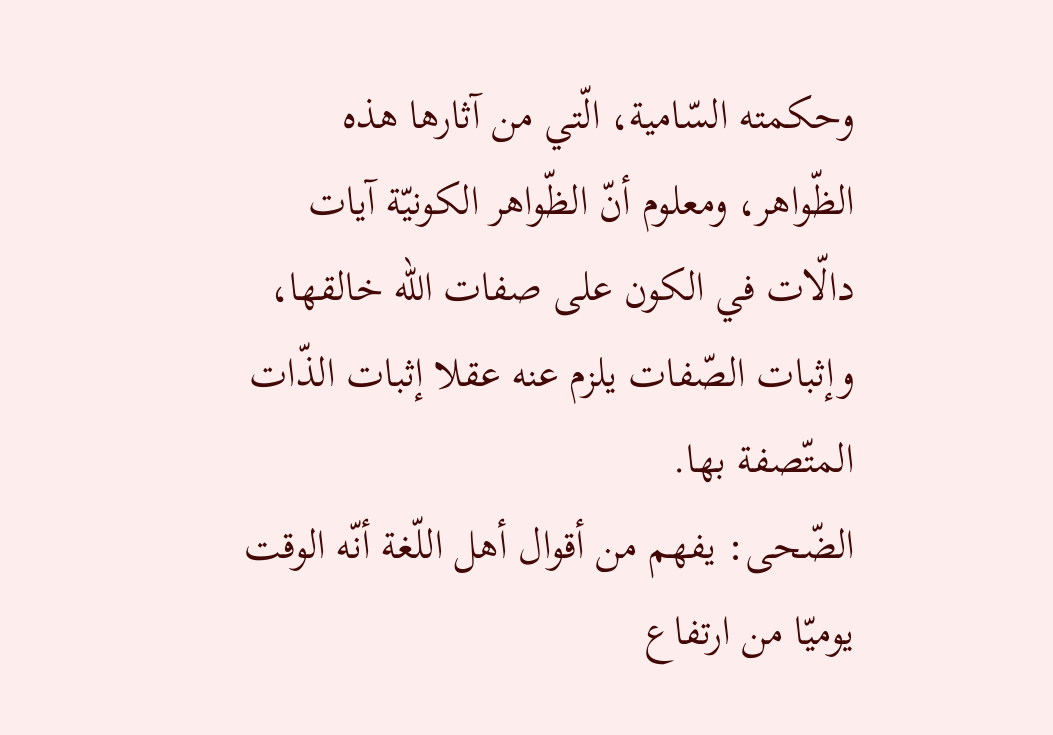وحكمته السّامية، الّتي من آثارها هذه الظّواهر، ومعلوم أنّ الظّواهر الكونيّة آيات دالّات في الكون على صفات اللّه خالقها، وإثبات الصّفات يلزم عنه عقلا إثبات الذّات المتّصفة بها.
الضّحى: يفهم من أقوال أهل اللّغة أنّه الوقت يوميّا من ارتفاع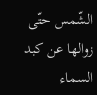الشّمس حتّى زوالها عن كبد السماء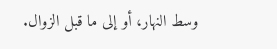وسط النهار، أو إلى ما قبل الزوال.